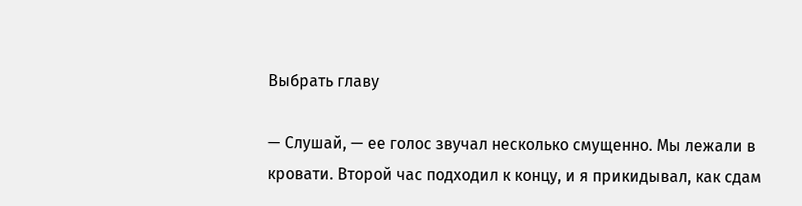Выбрать главу

— Слушай, — ее голос звучал несколько смущенно. Мы лежали в кровати. Второй час подходил к концу, и я прикидывал, как сдам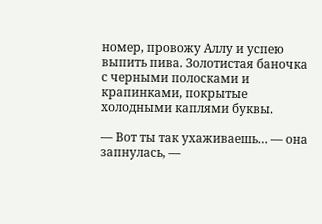номер, провожу Аллу и успею выпить пива. Золотистая баночка с черными полосками и крапинками, покрытые холодными каплями буквы.

— Вот ты так ухаживаешь… — она запнулась, —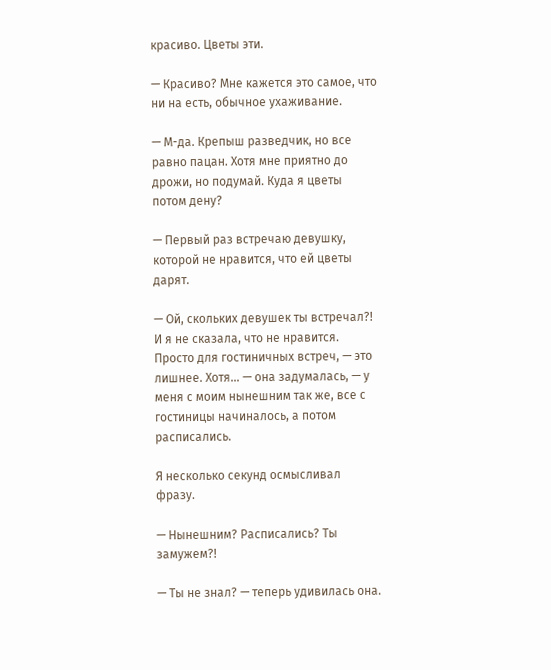красиво. Цветы эти.

— Красиво? Мне кажется это самое, что ни на есть, обычное ухаживание.

— М-да. Крепыш разведчик, но все равно пацан. Хотя мне приятно до дрожи, но подумай. Куда я цветы потом дену?

— Первый раз встречаю девушку, которой не нравится, что ей цветы дарят.

— Ой, скольких девушек ты встречал?! И я не сказала, что не нравится. Просто для гостиничных встреч, — это лишнее. Хотя… — она задумалась, — у меня с моим нынешним так же, все с гостиницы начиналось, а потом расписались.

Я несколько секунд осмысливал фразу.

— Нынешним? Расписались? Ты замужем?!

— Ты не знал? — теперь удивилась она.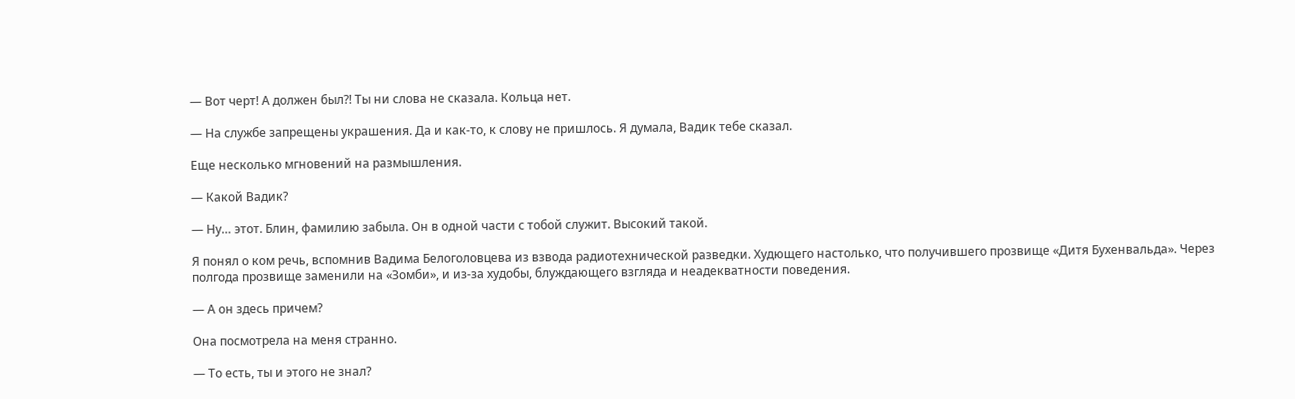— Вот черт! А должен был?! Ты ни слова не сказала. Кольца нет.

— На службе запрещены украшения. Да и как-то, к слову не пришлось. Я думала, Вадик тебе сказал.

Еще несколько мгновений на размышления.

— Какой Вадик?

— Ну… этот. Блин, фамилию забыла. Он в одной части с тобой служит. Высокий такой.

Я понял о ком речь, вспомнив Вадима Белоголовцева из взвода радиотехнической разведки. Худющего настолько, что получившего прозвище «Дитя Бухенвальда». Через полгода прозвище заменили на «Зомби», и из-за худобы, блуждающего взгляда и неадекватности поведения.

— А он здесь причем?

Она посмотрела на меня странно.

— То есть, ты и этого не знал?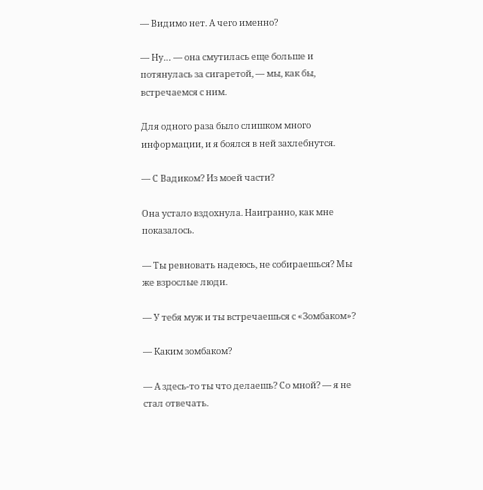— Видимо нет. А чего именно?

— Ну… — она смутилась еще больше и потянулась за сигаретой, — мы, как бы, встречаемся с ним.

Для одного раза было слишком много информации, и я боялся в ней захлебнутся.

— С Вадиком? Из моей части?

Она устало вздохнула. Наигранно, как мне показалось.

— Ты ревновать надеюсь, не собираешься? Мы же взрослые люди.

— У тебя муж и ты встречаешься с «Зомбаком»?

— Каким зомбаком?

— А здесь-то ты что делаешь? Со мной? — я не стал отвечать.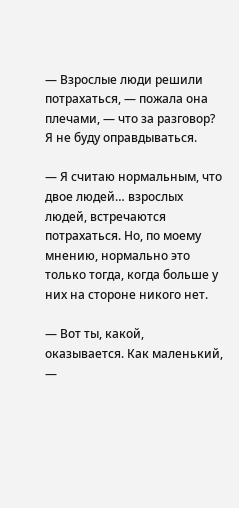— Взрослые люди решили потрахаться, — пожала она плечами, — что за разговор? Я не буду оправдываться.

— Я считаю нормальным, что двое людей… взрослых людей, встречаются потрахаться. Но, по моему мнению, нормально это только тогда, когда больше у них на стороне никого нет.

— Вот ты, какой, оказывается. Как маленький, —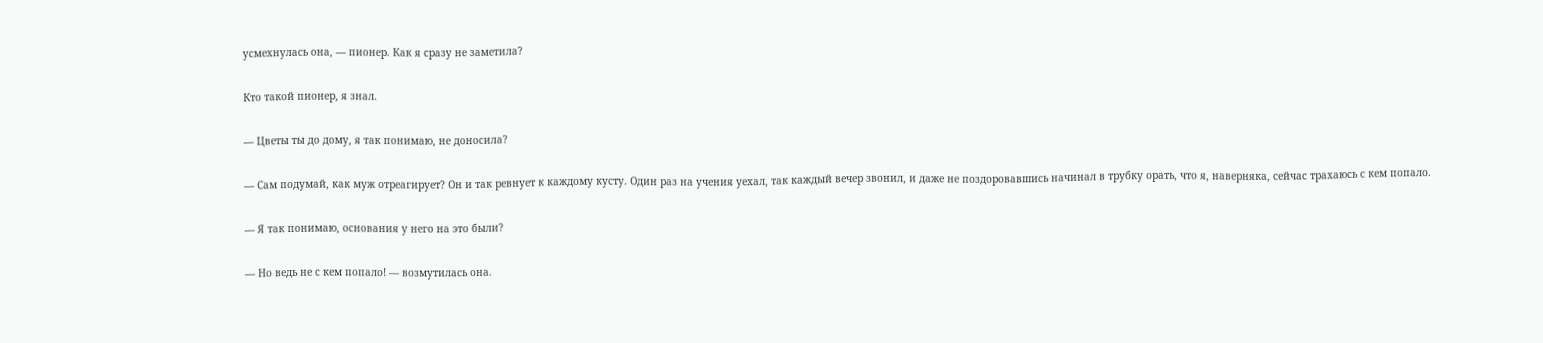усмехнулась она, — пионер. Как я сразу не заметила?

Кто такой пионер, я знал.

— Цветы ты до дому, я так понимаю, не доносила?

— Сам подумай, как муж отреагирует? Он и так ревнует к каждому кусту. Один раз на учения уехал, так каждый вечер звонил, и даже не поздоровавшись начинал в трубку орать, что я, наверняка, сейчас трахаюсь с кем попало.

— Я так понимаю, основания у него на это были?

— Но ведь не с кем попало! — возмутилась она.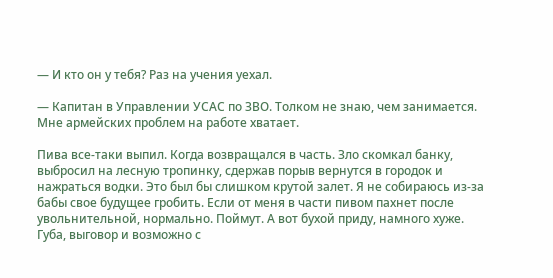— И кто он у тебя? Раз на учения уехал.

— Капитан в Управлении УСАС по ЗВО. Толком не знаю, чем занимается. Мне армейских проблем на работе хватает.

Пива все-таки выпил. Когда возвращался в часть. Зло скомкал банку, выбросил на лесную тропинку, сдержав порыв вернутся в городок и нажраться водки. Это был бы слишком крутой залет. Я не собираюсь из-за бабы свое будущее гробить. Если от меня в части пивом пахнет после увольнительной, нормально. Поймут. А вот бухой приду, намного хуже. Губа, выговор и возможно с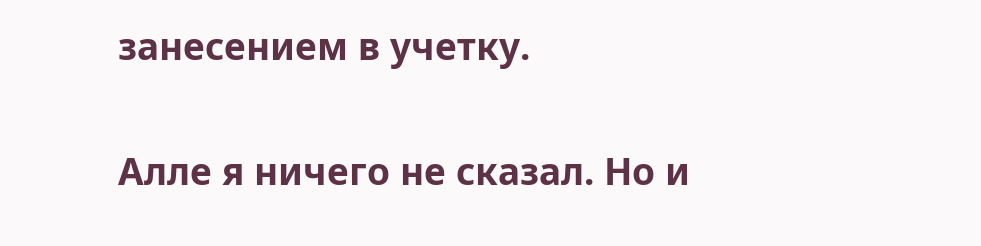занесением в учетку.

Алле я ничего не сказал. Но и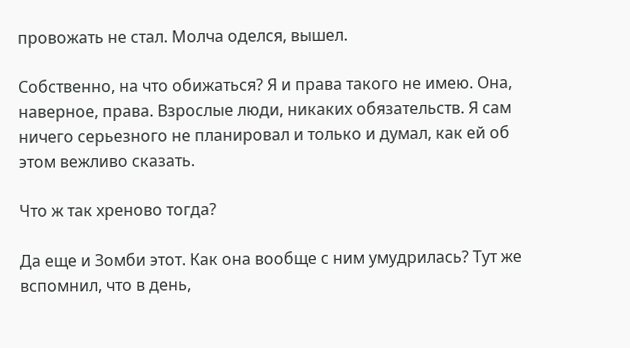провожать не стал. Молча оделся, вышел.

Собственно, на что обижаться? Я и права такого не имею. Она, наверное, права. Взрослые люди, никаких обязательств. Я сам ничего серьезного не планировал и только и думал, как ей об этом вежливо сказать.

Что ж так хреново тогда?

Да еще и Зомби этот. Как она вообще с ним умудрилась? Тут же вспомнил, что в день,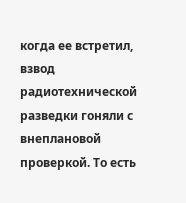когда ее встретил, взвод радиотехнической разведки гоняли с внеплановой проверкой. То есть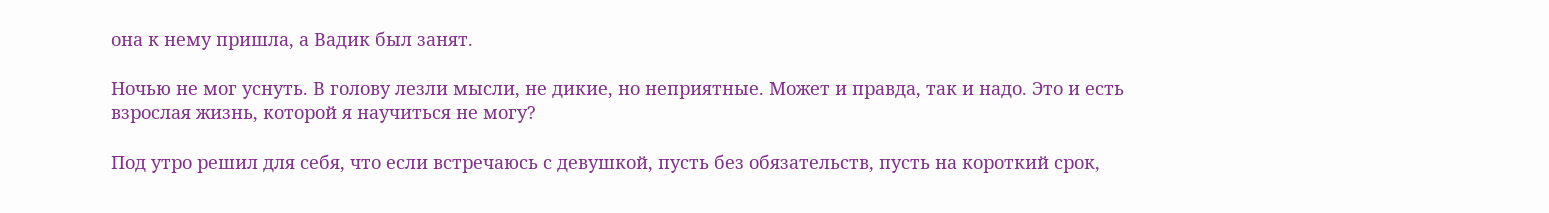она к нему пришла, а Вадик был занят.

Ночью не мог уснуть. В голову лезли мысли, не дикие, но неприятные. Может и правда, так и надо. Это и есть взрослая жизнь, которой я научиться не могу?

Под утро решил для себя, что если встречаюсь с девушкой, пусть без обязательств, пусть на короткий срок,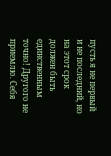пусть я не первый и не последний, но на этот срок должен быть единственным точно! Другого не приемлю. Себя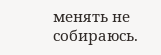менять не собираюсь.